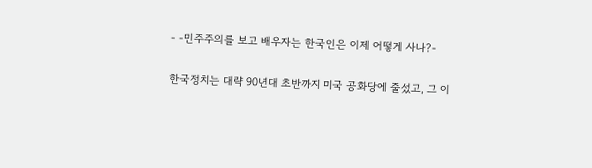- -민주주의를 보고 배우자는 한국인은 이제 어떻게 사나?-

한국정치는 대략 90년대 초반까지 미국 공화당에 줄섰고, 그 이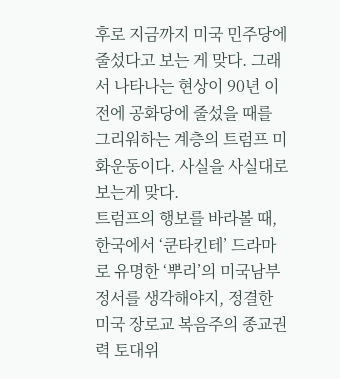후로 지금까지 미국 민주당에 줄섰다고 보는 게 맞다. 그래서 나타나는 현상이 90년 이전에 공화당에 줄섰을 때를 그리워하는 계층의 트럼프 미화운동이다. 사실을 사실대로 보는게 맞다.
트럼프의 행보를 바라볼 때, 한국에서 ‘쿤타킨테’ 드라마로 유명한 ‘뿌리’의 미국남부정서를 생각해야지, 정결한 미국 장로교 복음주의 종교권력 토대위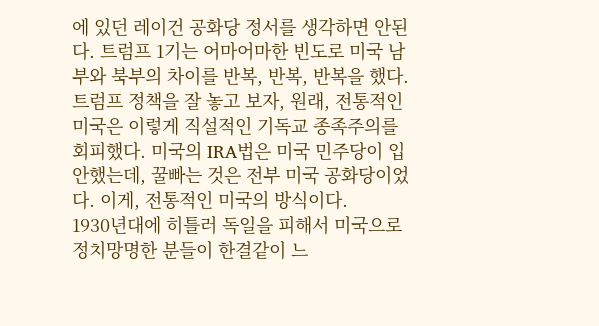에 있던 레이건 공화당 정서를 생각하면 안된다. 트럼프 1기는 어마어마한 빈도로 미국 남부와 북부의 차이를 반복, 반복, 반복을 했다. 트럼프 정책을 잘 놓고 보자, 원래, 전통적인 미국은 이렇게 직설적인 기독교 종족주의를 회피했다. 미국의 IRA법은 미국 민주당이 입안했는데, 꿀빠는 것은 전부 미국 공화당이었다. 이게, 전통적인 미국의 방식이다.
1930년대에 히틀러 독일을 피해서 미국으로 정치망명한 분들이 한결같이 느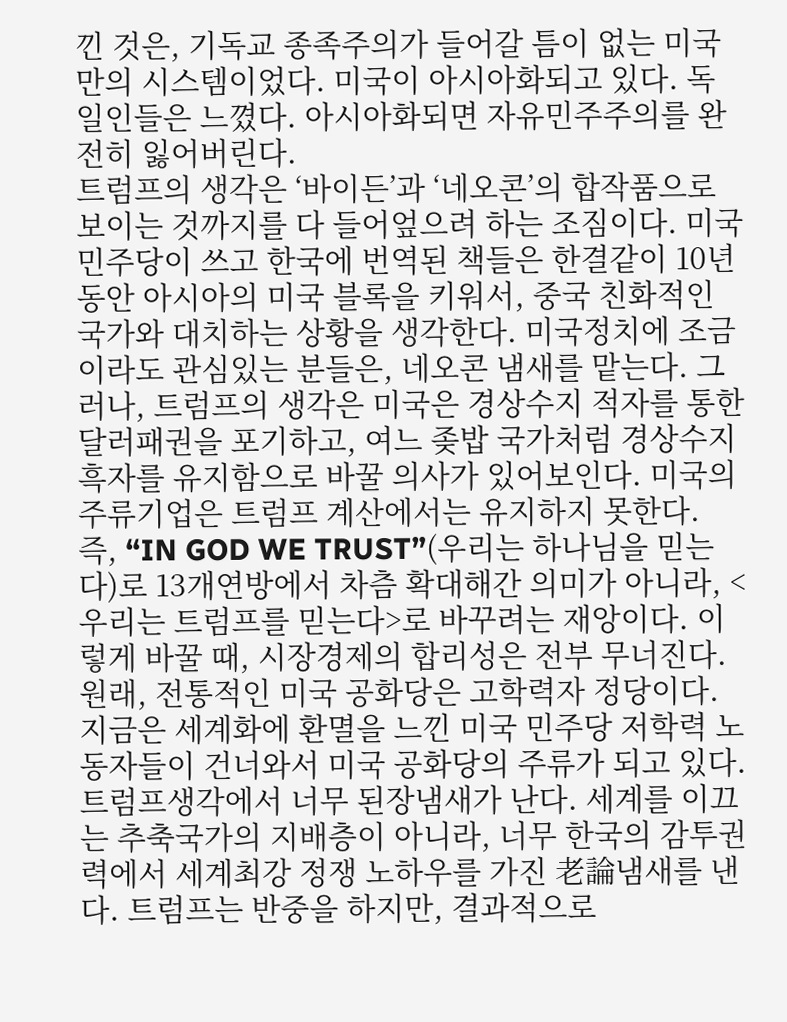낀 것은, 기독교 종족주의가 들어갈 틈이 없는 미국만의 시스템이었다. 미국이 아시아화되고 있다. 독일인들은 느꼈다. 아시아화되면 자유민주주의를 완전히 잃어버린다.
트럼프의 생각은 ‘바이든’과 ‘네오콘’의 합작품으로 보이는 것까지를 다 들어엎으려 하는 조짐이다. 미국 민주당이 쓰고 한국에 번역된 책들은 한결같이 10년동안 아시아의 미국 블록을 키워서, 중국 친화적인 국가와 대치하는 상황을 생각한다. 미국정치에 조금이라도 관심있는 분들은, 네오콘 냄새를 맡는다. 그러나, 트럼프의 생각은 미국은 경상수지 적자를 통한 달러패권을 포기하고, 여느 좆밥 국가처럼 경상수지 흑자를 유지함으로 바꿀 의사가 있어보인다. 미국의 주류기업은 트럼프 계산에서는 유지하지 못한다.
즉, “IN GOD WE TRUST”(우리는 하나님을 믿는다)로 13개연방에서 차츰 확대해간 의미가 아니라, <우리는 트럼프를 믿는다>로 바꾸려는 재앙이다. 이렇게 바꿀 때, 시장경제의 합리성은 전부 무너진다.
원래, 전통적인 미국 공화당은 고학력자 정당이다. 지금은 세계화에 환멸을 느낀 미국 민주당 저학력 노동자들이 건너와서 미국 공화당의 주류가 되고 있다.
트럼프생각에서 너무 된장냄새가 난다. 세계를 이끄는 추축국가의 지배층이 아니라, 너무 한국의 감투권력에서 세계최강 정쟁 노하우를 가진 老論냄새를 낸다. 트럼프는 반중을 하지만, 결과적으로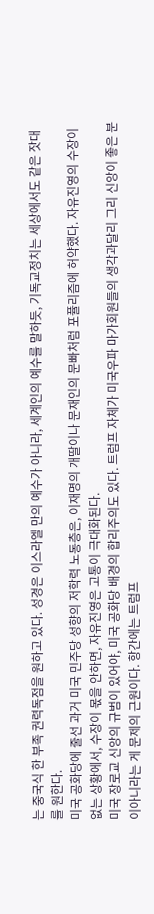는 중국식 한 부족 권력독점을 원하고 있다. 성경은 이스라엘 만의 예수가 아니라, 세계인의 예수를 말하듯, 기독교정치는 세상에서도 같은 잣대를 원한다.
미국 공화당에 줄선 과거 미국 민주당 성향의 저학력 노동층은, 이재명의 개딸이나 문재인의 문빠처럼 포퓰리즘에 허약했다. 자유진영의 수장이 없는 상황에서, 수장이 몫을 안하면, 자유진영은 고통이 극대화된다.
미국 장로교 신앙의 규범이 있어야, 미국 공화당 배경의 합리주의도 있다. 트럼프 자체가 미국우파 마가회원들의 생각과달리 그리 신앙이 좋은 분이아니라는 게 문제의 근원이다. 항간에는 트럼프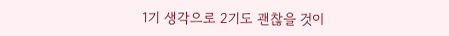1기 생각으로 2기도 괜찮을 것이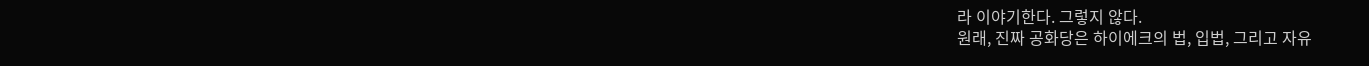라 이야기한다. 그렇지 않다.
원래, 진짜 공화당은 하이에크의 법, 입법, 그리고 자유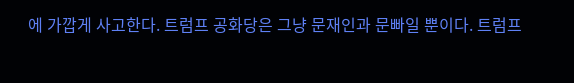에 가깝게 사고한다. 트럼프 공화당은 그냥 문재인과 문빠일 뿐이다. 트럼프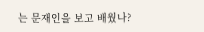는 문재인을 보고 배웠나?